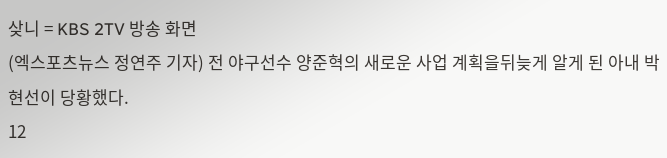샂니 = KBS 2TV 방송 화면
(엑스포츠뉴스 정연주 기자) 전 야구선수 양준혁의 새로운 사업 계획을뒤늦게 알게 된 아내 박현선이 당황했다.
12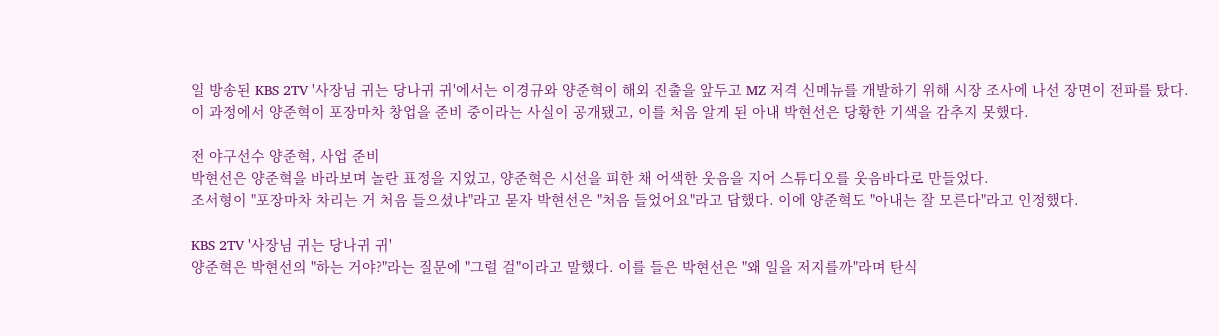일 방송된 KBS 2TV '사장님 귀는 당나귀 귀'에서는 이경규와 양준혁이 해외 진출을 앞두고 MZ 저격 신메뉴를 개발하기 위해 시장 조사에 나선 장면이 전파를 탔다.
이 과정에서 양준혁이 포장마차 창업을 준비 중이라는 사실이 공개됐고, 이를 처음 알게 된 아내 박현선은 당황한 기색을 감추지 못했다.

전 야구선수 양준혁, 사업 준비
박현선은 양준혁을 바라보며 놀란 표정을 지었고, 양준혁은 시선을 피한 채 어색한 웃음을 지어 스튜디오를 웃음바다로 만들었다.
조서형이 "포장마차 차리는 거 처음 들으셨냐"라고 묻자 박현선은 "처음 들었어요"라고 답했다. 이에 양준혁도 "아내는 잘 모른다"라고 인정했다.

KBS 2TV '사장님 귀는 당나귀 귀'
양준혁은 박현선의 "하는 거야?"라는 질문에 "그럴 걸"이라고 말했다. 이를 들은 박현선은 "왜 일을 저지를까"라며 탄식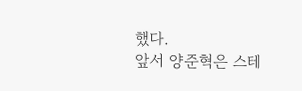했다.
앞서 양준혁은 스테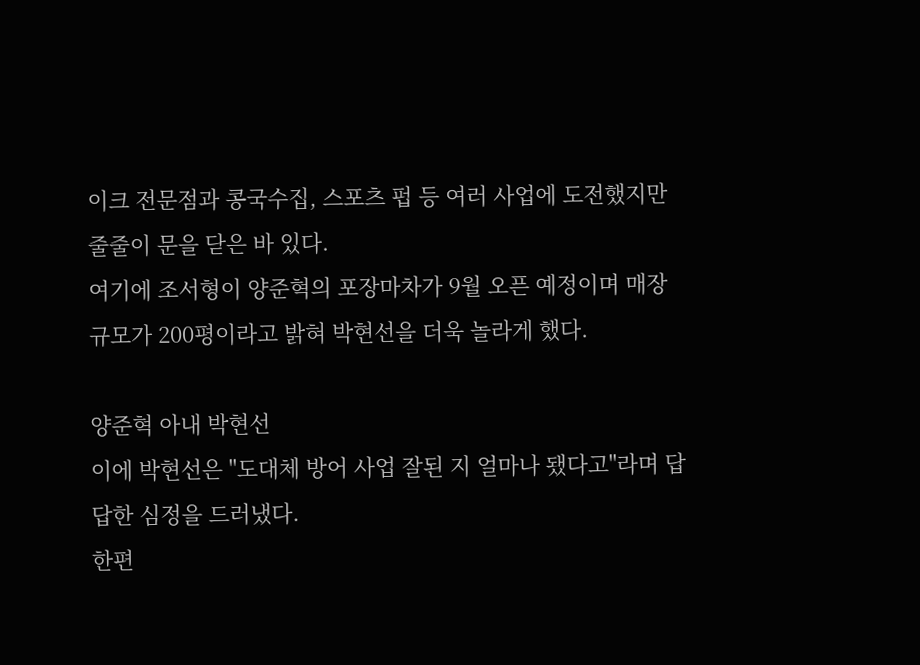이크 전문점과 콩국수집, 스포츠 펍 등 여러 사업에 도전했지만 줄줄이 문을 닫은 바 있다.
여기에 조서형이 양준혁의 포장마차가 9월 오픈 예정이며 매장 규모가 200평이라고 밝혀 박현선을 더욱 놀라게 했다.

양준혁 아내 박현선
이에 박현선은 "도대체 방어 사업 잘된 지 얼마나 됐다고"라며 답답한 심정을 드러냈다.
한편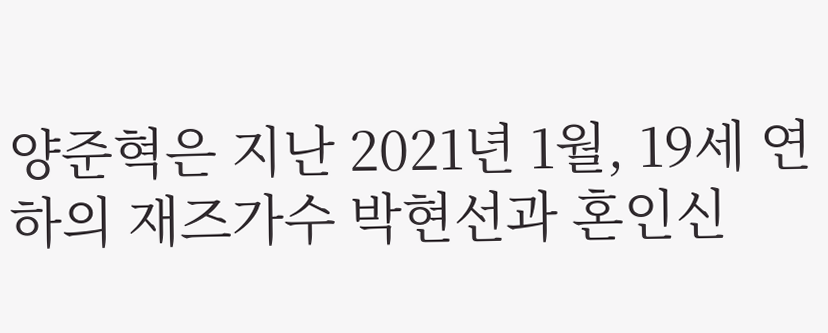양준혁은 지난 2021년 1월, 19세 연하의 재즈가수 박현선과 혼인신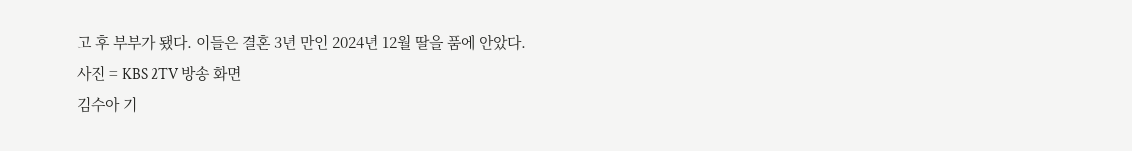고 후 부부가 됐다. 이들은 결혼 3년 만인 2024년 12월 딸을 품에 안았다.
사진 = KBS 2TV 방송 화면
김수아 기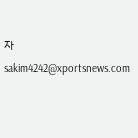자 sakim4242@xportsnews.com